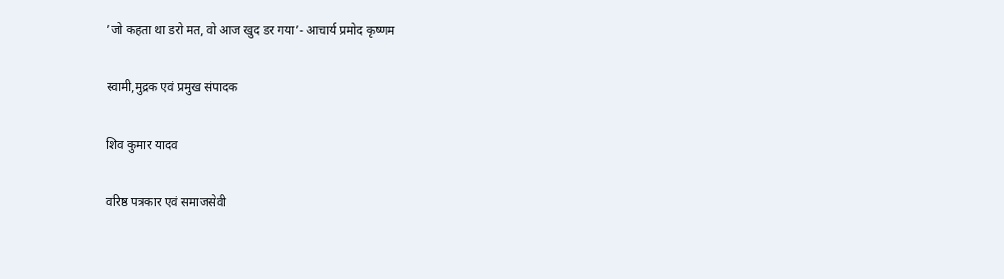’जो कहता था डरो मत, वो आज खुद डर गया’- आचार्य प्रमोद कृष्णम

स्वामी,मुद्रक एवं प्रमुख संपादक

शिव कुमार यादव

वरिष्ठ पत्रकार एवं समाजसेवी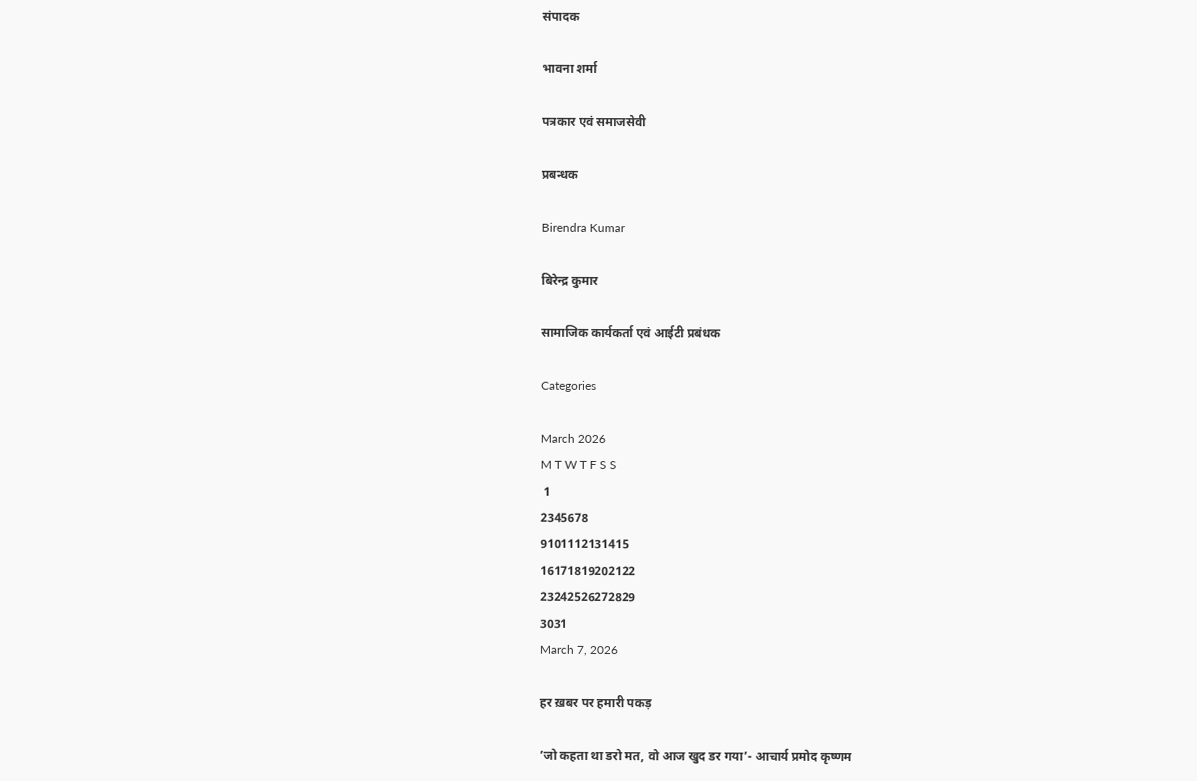संपादक

भावना शर्मा

पत्रकार एवं समाजसेवी

प्रबन्धक

Birendra Kumar

बिरेन्द्र कुमार

सामाजिक कार्यकर्ता एवं आईटी प्रबंधक

Categories

March 2026
M T W T F S S
 1
2345678
9101112131415
16171819202122
23242526272829
3031
March 7, 2026

हर ख़बर पर हमारी पकड़

’जो कहता था डरो मत, वो आज खुद डर गया’- आचार्य प्रमोद कृष्णम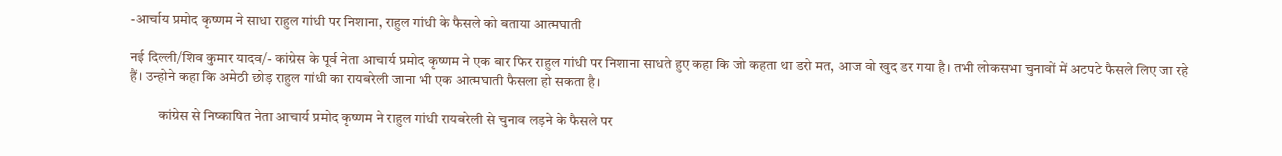-आर्चाय प्रमोद कृष्णम ने साधा राहुल गांधी पर निशाना, राहुल गांधी के फैसले को बताया आत्मघाती

नई दिल्ली/शिव कुमार यादव/- कांग्रेस के पूर्व नेता आचार्य प्रमोद कृष्णम ने एक बार फिर राहुल गांधी पर निशाना साधते हुए कहा कि जो कहता था डरो मत, आज वो खुद डर गया है। तभी लोकसभा चुनावों में अटपटे फैसले लिए जा रहे हैं। उन्होने कहा कि अमेठी छोड़ राहुल गांधी का रायबरेली जाना भी एक आत्मघाती फैसला हो सकता है।

          कांग्रेस से निष्काषित नेता आचार्य प्रमोद कृष्णम ने राहुल गांधी रायबरेली से चुनाव लड़ने के फैसले पर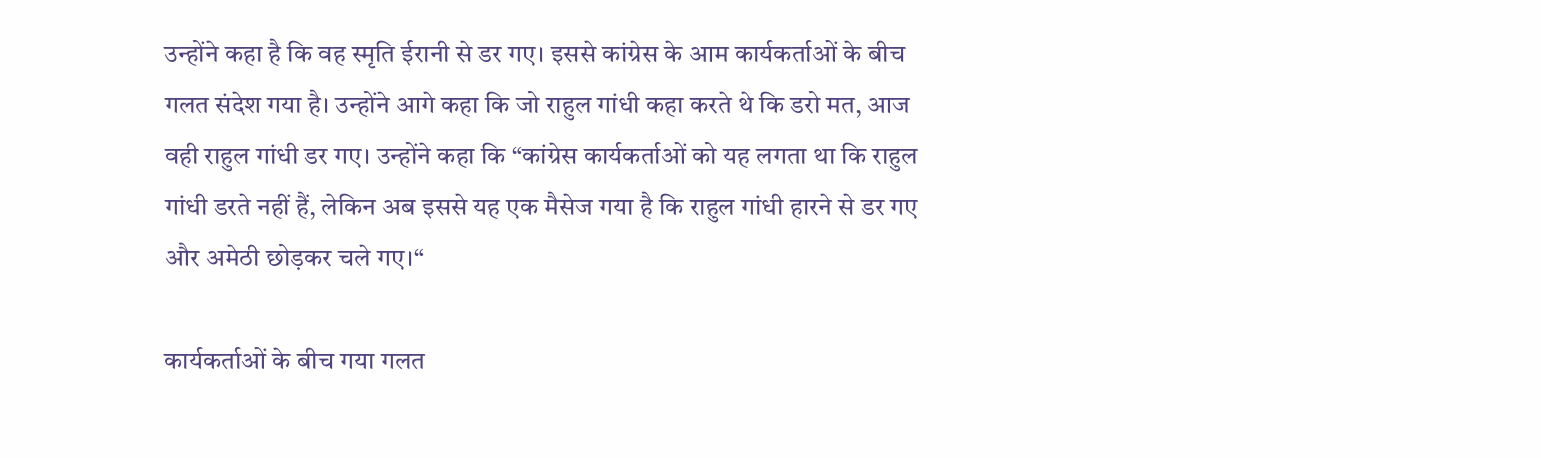उन्होंने कहा है कि वह स्मृति ईरानी से डर गए। इससे कांग्रेस के आम कार्यकर्ताओं के बीच गलत संदेश गया है। उन्होंने आगे कहा कि जो राहुल गांधी कहा करते थे कि डरो मत, आज वही राहुल गांधी डर गए। उन्होंने कहा कि “कांग्रेस कार्यकर्ताओं को यह लगता था कि राहुल गांधी डरते नहीं हैं, लेकिन अब इससे यह एक मैसेज गया है कि राहुल गांधी हारने से डर गए और अमेठी छोड़कर चले गए।“

कार्यकर्ताओं के बीच गया गलत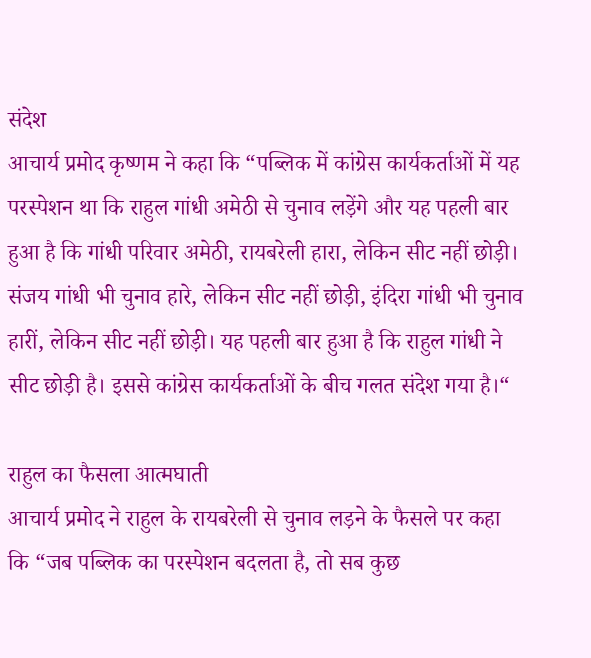संदेश
आचार्य प्रमोद कृष्णम ने कहा कि “पब्लिक में कांग्रेस कार्यकर्ताओं में यह परस्पेशन था कि राहुल गांधी अमेठी से चुनाव लड़ेंगे और यह पहली बार हुआ है कि गांधी परिवार अमेठी, रायबरेली हारा, लेकिन सीट नहीं छोड़ी। संजय गांधी भी चुनाव हारे, लेकिन सीट नहीं छोड़ी, इंदिरा गांधी भी चुनाव हारीं, लेकिन सीट नहीं छोड़ी। यह पहली बार हुआ है कि राहुल गांधी ने सीट छोड़ी है। इससे कांग्रेस कार्यकर्ताओं के बीच गलत संदेश गया है।“

राहुल का फैसला आत्मघाती
आचार्य प्रमोद ने राहुल के रायबरेली से चुनाव लड़ने के फैसले पर कहा कि “जब पब्लिक का परस्पेशन बदलता है, तो सब कुछ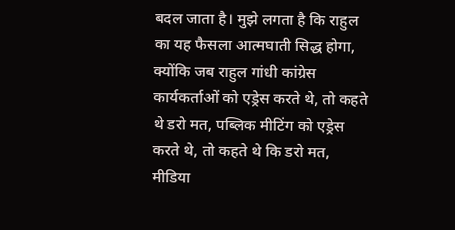बदल जाता है। मुझे लगता है कि राहुल का यह फैसला आत्मघाती सिद्ध होगा, क्योंकि जब राहुल गांधी कांग्रेस कार्यकर्ताओं को एड्रेस करते थे, तो कहते थे डरो मत, पब्लिक मीटिंग को एड्रेस करते थे, तो कहते थे कि डरो मत, मीडिया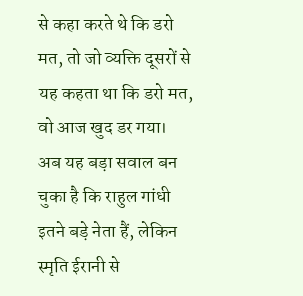से कहा करते थे कि डरो मत, तो जो व्यक्ति दूसरों से यह कहता था कि डरो मत, वो आज खुद डर गया। अब यह बड़ा सवाल बन चुका है कि राहुल गांधी इतने बड़े नेता हैं, लेकिन स्मृति ईरानी से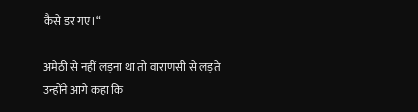कैसे डर गए।“

अमेठी से नहीं लड़ना था तो वाराणसी से लड़ते
उन्होंने आगे कहा कि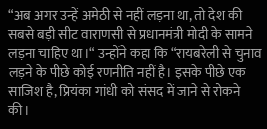“अब अगर उन्हें अमेठी से नहीं लड़ना था, तो देश की सबसे बड़ी सीट वाराणसी से प्रधानमंत्री मोदी के सामने लड़ना चाहिए था।“ उन्होंने कहा कि “रायबरेली से चुनाव लड़ने के पीछे कोई रणनीति नहीं है। इसके पीछे एक साजिश है, प्रियंका गांधी को संसद में जाने से रोकने की।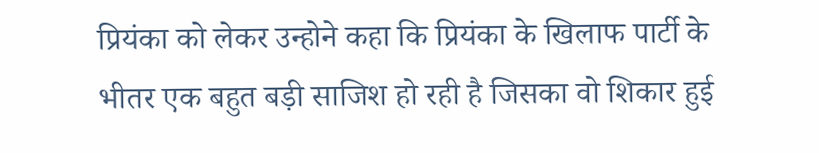प्रियंका को लेकर उन्होने कहा कि प्रियंका के खिलाफ पार्टी के भीतर एक बहुत बड़ी साजिश हो रही है जिसका वो शिकार हुई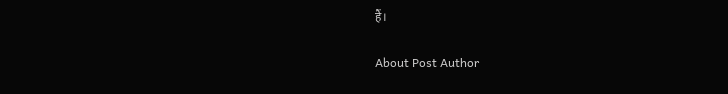हैं।

About Post Author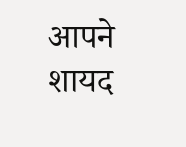आपने शायद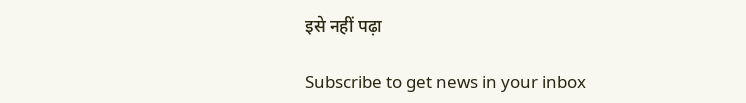इसे नहीं पढ़ा

Subscribe to get news in your inbox